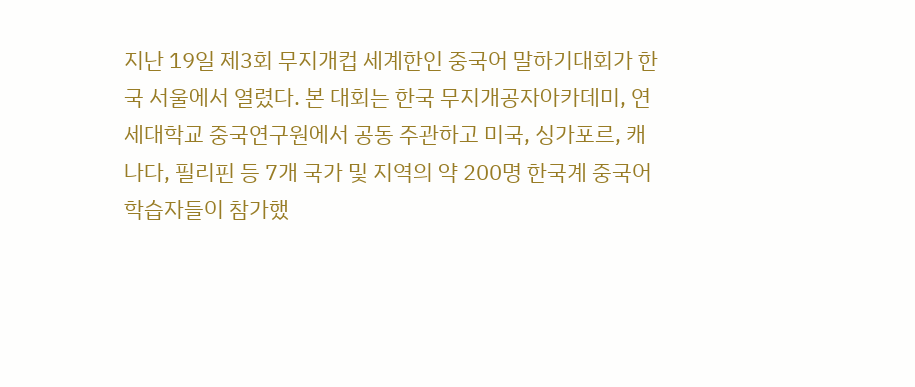지난 19일 제3회 무지개컵 세계한인 중국어 말하기대회가 한국 서울에서 열렸다. 본 대회는 한국 무지개공자아카데미, 연세대학교 중국연구원에서 공동 주관하고 미국, 싱가포르, 캐나다, 필리핀 등 7개 국가 및 지역의 약 200명 한국계 중국어 학습자들이 참가했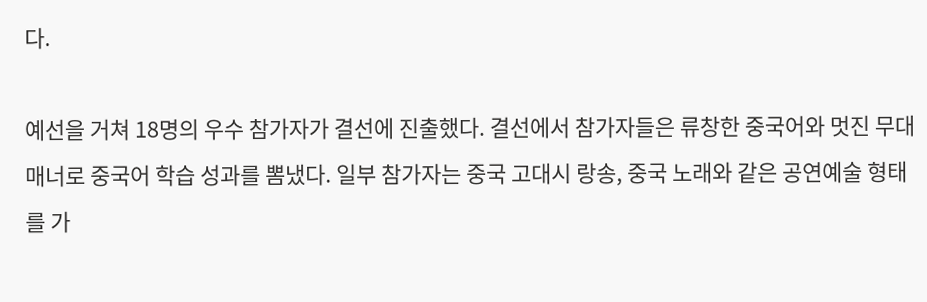다.

예선을 거쳐 18명의 우수 참가자가 결선에 진출했다. 결선에서 참가자들은 류창한 중국어와 멋진 무대 매너로 중국어 학습 성과를 뽐냈다. 일부 참가자는 중국 고대시 랑송, 중국 노래와 같은 공연예술 형태를 가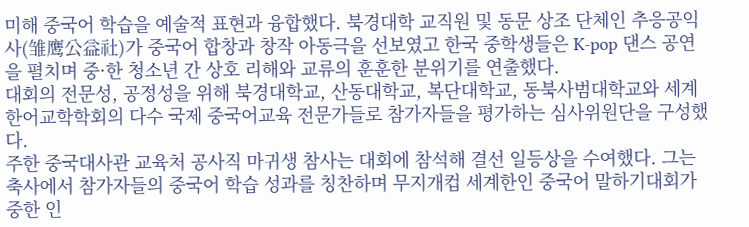미해 중국어 학습을 예술적 표현과 융합했다. 북경대학 교직원 및 동문 상조 단체인 추응공익사(雏鹰公益社)가 중국어 합창과 창작 아동극을 선보였고 한국 중학생들은 K-pop 댄스 공연을 펼치며 중·한 청소년 간 상호 리해와 교류의 훈훈한 분위기를 연출했다.
대회의 전문성, 공정성을 위해 북경대학교, 산동대학교, 복단대학교, 동북사범대학교와 세계한어교학학회의 다수 국제 중국어교육 전문가들로 참가자들을 평가하는 심사위원단을 구성했다.
주한 중국대사관 교육처 공사직 마귀생 참사는 대회에 참석해 결선 일등상을 수여했다. 그는 축사에서 참가자들의 중국어 학습 성과를 칭찬하며 무지개컵 세계한인 중국어 말하기대회가 중한 인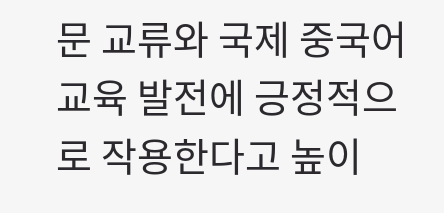문 교류와 국제 중국어교육 발전에 긍정적으로 작용한다고 높이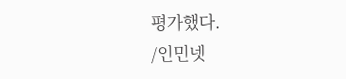평가했다.
/인민넷